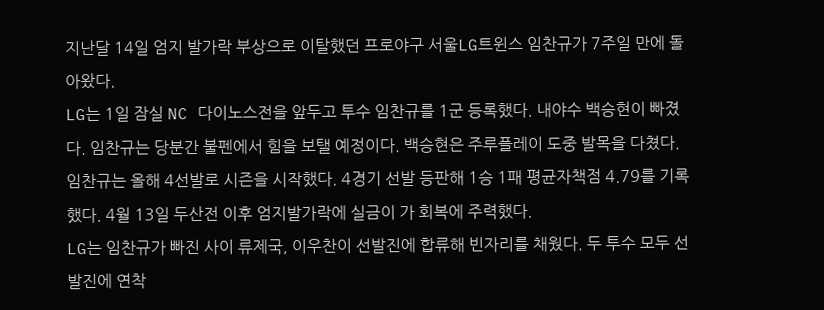지난달 14일 엄지 발가락 부상으로 이탈했던 프로야구 서울LG트윈스 임찬규가 7주일 만에 돌아왔다.
LG는 1일 잠실 NC 다이노스전을 앞두고 투수 임찬규를 1군 등록했다. 내야수 백승현이 빠졌다. 임찬규는 당분간 불펜에서 힘을 보탤 예정이다. 백승현은 주루플레이 도중 발목을 다쳤다.
임찬규는 올해 4선발로 시즌을 시작했다. 4경기 선발 등판해 1승 1패 평균자책점 4.79를 기록했다. 4월 13일 두산전 이후 엄지발가락에 실금이 가 회복에 주력했다.
LG는 임찬규가 빠진 사이 류제국, 이우찬이 선발진에 합류해 빈자리를 채웠다. 두 투수 모두 선발진에 연착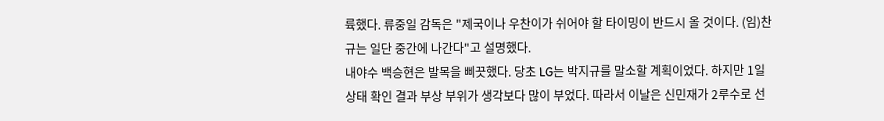륙했다. 류중일 감독은 "제국이나 우찬이가 쉬어야 할 타이밍이 반드시 올 것이다. (임)찬규는 일단 중간에 나간다"고 설명했다.
내야수 백승현은 발목을 삐끗했다. 당초 LG는 박지규를 말소할 계획이었다. 하지만 1일 상태 확인 결과 부상 부위가 생각보다 많이 부었다. 따라서 이날은 신민재가 2루수로 선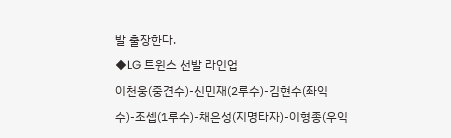발 출장한다.
◆LG 트윈스 선발 라인업
이천웅(중견수)-신민재(2루수)-김현수(좌익수)-조셉(1루수)-채은성(지명타자)-이형종(우익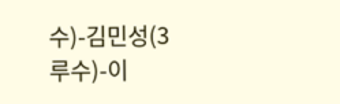수)-김민성(3루수)-이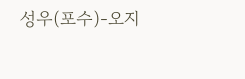성우(포수)-오지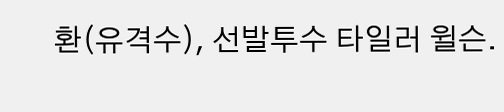환(유격수), 선발투수 타일러 윌슨.